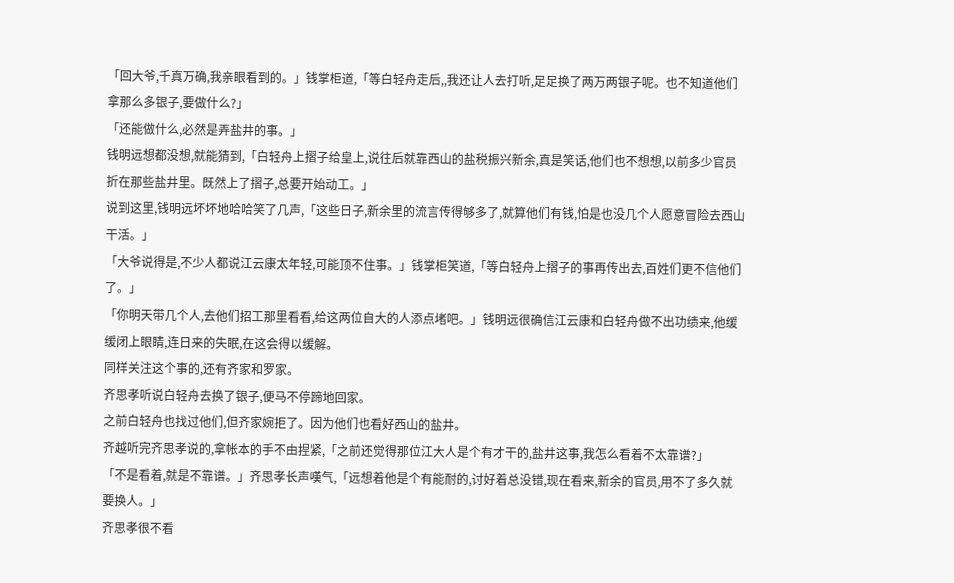「回大爷,千真万确,我亲眼看到的。」钱掌柜道,「等白轻舟走后,,我还让人去打听,足足换了两万两银子呢。也不知道他们拿那么多银子,要做什么?」
「还能做什么,必然是弄盐井的事。」
钱明远想都没想,就能猜到,「白轻舟上摺子给皇上,说往后就靠西山的盐税振兴新余,真是笑话,他们也不想想,以前多少官员折在那些盐井里。既然上了摺子,总要开始动工。」
说到这里,钱明远坏坏地哈哈笑了几声,「这些日子,新余里的流言传得够多了,就算他们有钱,怕是也没几个人愿意冒险去西山干活。」
「大爷说得是,不少人都说江云康太年轻,可能顶不住事。」钱掌柜笑道,「等白轻舟上摺子的事再传出去,百姓们更不信他们了。」
「你明天带几个人,去他们招工那里看看,给这两位自大的人添点堵吧。」钱明远很确信江云康和白轻舟做不出功绩来,他缓缓闭上眼睛,连日来的失眠,在这会得以缓解。
同样关注这个事的,还有齐家和罗家。
齐思孝听说白轻舟去换了银子,便马不停蹄地回家。
之前白轻舟也找过他们,但齐家婉拒了。因为他们也看好西山的盐井。
齐越听完齐思孝说的,拿帐本的手不由捏紧,「之前还觉得那位江大人是个有才干的,盐井这事,我怎么看着不太靠谱?」
「不是看着,就是不靠谱。」齐思孝长声嘆气,「远想着他是个有能耐的,讨好着总没错,现在看来,新余的官员,用不了多久就要换人。」
齐思孝很不看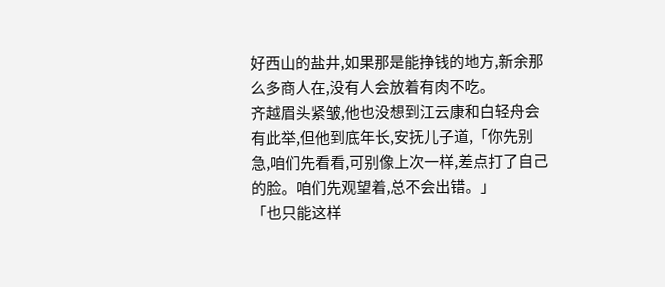好西山的盐井,如果那是能挣钱的地方,新余那么多商人在,没有人会放着有肉不吃。
齐越眉头紧皱,他也没想到江云康和白轻舟会有此举,但他到底年长,安抚儿子道,「你先别急,咱们先看看,可别像上次一样,差点打了自己的脸。咱们先观望着,总不会出错。」
「也只能这样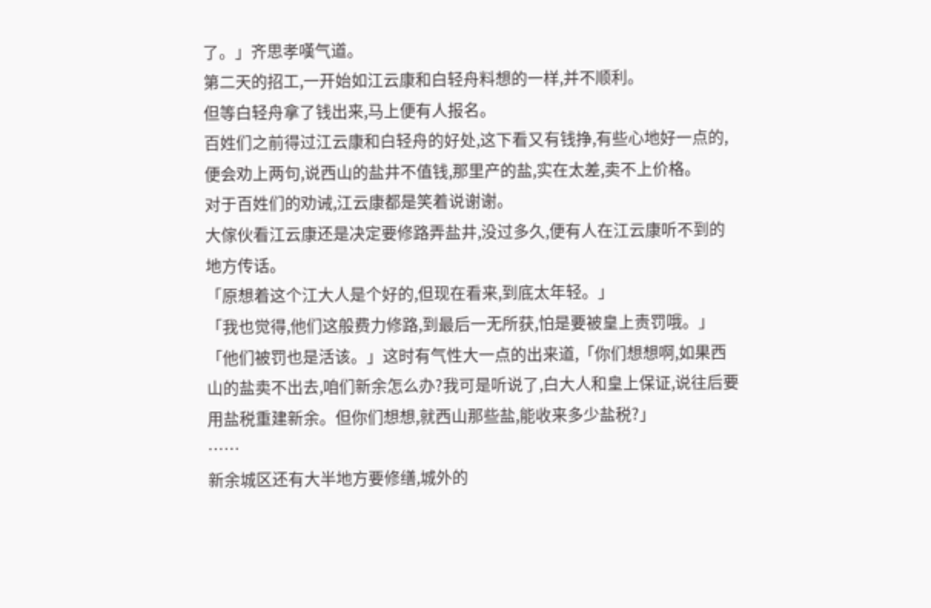了。」齐思孝嘆气道。
第二天的招工,一开始如江云康和白轻舟料想的一样,并不顺利。
但等白轻舟拿了钱出来,马上便有人报名。
百姓们之前得过江云康和白轻舟的好处,这下看又有钱挣,有些心地好一点的,便会劝上两句,说西山的盐井不值钱,那里产的盐,实在太差,卖不上价格。
对于百姓们的劝诫,江云康都是笑着说谢谢。
大傢伙看江云康还是决定要修路弄盐井,没过多久,便有人在江云康听不到的地方传话。
「原想着这个江大人是个好的,但现在看来,到底太年轻。」
「我也觉得,他们这般费力修路,到最后一无所获,怕是要被皇上责罚哦。」
「他们被罚也是活该。」这时有气性大一点的出来道,「你们想想啊,如果西山的盐卖不出去,咱们新余怎么办?我可是听说了,白大人和皇上保证,说往后要用盐税重建新余。但你们想想,就西山那些盐,能收来多少盐税?」
……
新余城区还有大半地方要修缮,城外的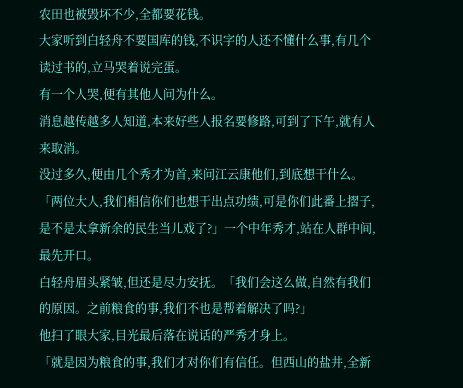农田也被毁坏不少,全都要花钱。
大家听到白轻舟不要国库的钱,不识字的人还不懂什么事,有几个读过书的,立马哭着说完蛋。
有一个人哭,便有其他人问为什么。
消息越传越多人知道,本来好些人报名要修路,可到了下午,就有人来取消。
没过多久,便由几个秀才为首,来问江云康他们,到底想干什么。
「两位大人,我们相信你们也想干出点功绩,可是你们此番上摺子,是不是太拿新余的民生当儿戏了?」一个中年秀才,站在人群中间,最先开口。
白轻舟眉头紧皱,但还是尽力安抚。「我们会这么做,自然有我们的原因。之前粮食的事,我们不也是帮着解决了吗?」
他扫了眼大家,目光最后落在说话的严秀才身上。
「就是因为粮食的事,我们才对你们有信任。但西山的盐井,全新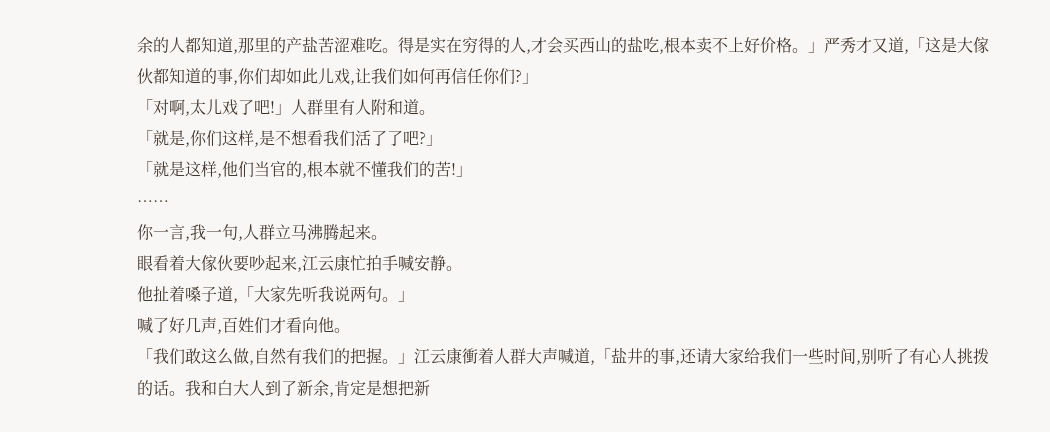余的人都知道,那里的产盐苦涩难吃。得是实在穷得的人,才会买西山的盐吃,根本卖不上好价格。」严秀才又道,「这是大傢伙都知道的事,你们却如此儿戏,让我们如何再信任你们?」
「对啊,太儿戏了吧!」人群里有人附和道。
「就是,你们这样,是不想看我们活了了吧?」
「就是这样,他们当官的,根本就不懂我们的苦!」
……
你一言,我一句,人群立马沸腾起来。
眼看着大傢伙要吵起来,江云康忙拍手喊安静。
他扯着嗓子道,「大家先听我说两句。」
喊了好几声,百姓们才看向他。
「我们敢这么做,自然有我们的把握。」江云康衝着人群大声喊道,「盐井的事,还请大家给我们一些时间,别听了有心人挑拨的话。我和白大人到了新余,肯定是想把新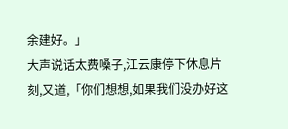余建好。」
大声说话太费嗓子,江云康停下休息片刻,又道,「你们想想,如果我们没办好这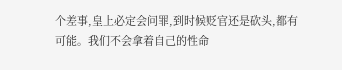个差事,皇上必定会问罪,到时候贬官还是砍头,都有可能。我们不会拿着自己的性命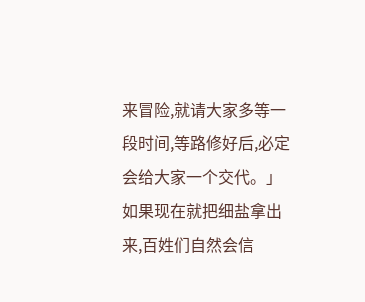来冒险,就请大家多等一段时间,等路修好后,必定会给大家一个交代。」
如果现在就把细盐拿出来,百姓们自然会信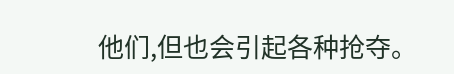他们,但也会引起各种抢夺。